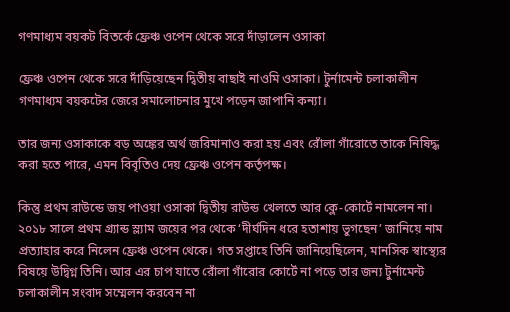গণমাধ্যম বয়কট বিতর্কে ফ্রেঞ্চ ওপেন থেকে সরে দাঁড়ালেন ওসাকা

ফ্রেঞ্চ ওপেন থেকে সরে দাঁড়িয়েছেন দ্বিতীয় বাছাই নাওমি ওসাকা। টুর্নামেন্ট চলাকালীন গণমাধ্যম বয়কটের জেরে সমালোচনার মুখে পড়েন জাপানি কন্যা।

তার জন্য ওসাকাকে বড় অঙ্কের অর্থ জরিমানাও করা হয় এবং রোঁলা গাঁরোতে তাকে নিষিদ্ধ করা হতে পারে, এমন বিবৃতিও দেয় ফ্রেঞ্চ ওপেন কর্তৃপক্ষ।

কিন্তু প্রথম রাউন্ডে জয় পাওয়া ওসাকা দ্বিতীয় রাউন্ড খেলতে আর ক্লে-কোর্টে নামলেন না। ২০১৮ সালে প্রথম গ্র্যান্ড স্ল্যাম জয়ের পর থেকে ‘দীর্ঘদিন ধরে হতাশায় ভুগছেন’ জানিয়ে নাম প্রত্যাহার করে নিলেন ফ্রেঞ্চ ওপেন থেকে। গত সপ্তাহে তিনি জানিয়েছিলেন, মানসিক স্বাস্থ্যের বিষয়ে উদ্বিগ্ন তিনি। আর এর চাপ যাতে রোঁলা গাঁরোর কোর্টে না পড়ে তার জন্য টুর্নামেন্ট চলাকালীন সংবাদ সম্মেলন করবেন না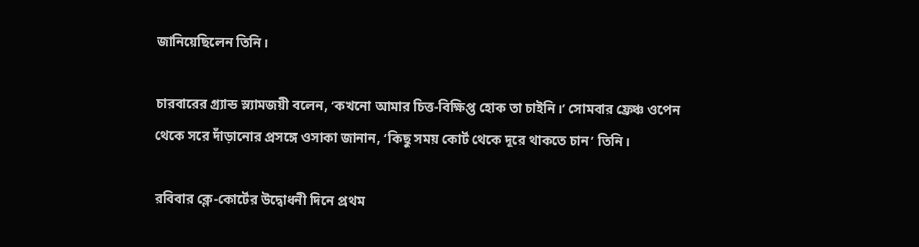জানিয়েছিলেন তিনি।

চারবারের গ্র্যান্ড স্ল্যামজয়ী বলেন, ‘কখনো আমার চিত্ত-বিক্ষিপ্ত হোক তা চাইনি।’ সোমবার ফ্রেঞ্চ ওপেন থেকে সরে দাঁড়ানোর প্রসঙ্গে ওসাকা জানান, ‘কিছু সময় কোর্ট থেকে দূরে থাকতে চান’ তিনি।

রবিবার ক্লে-কোর্টের উদ্বোধনী দিনে প্রথম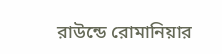রাউন্ডে রোমানিয়ার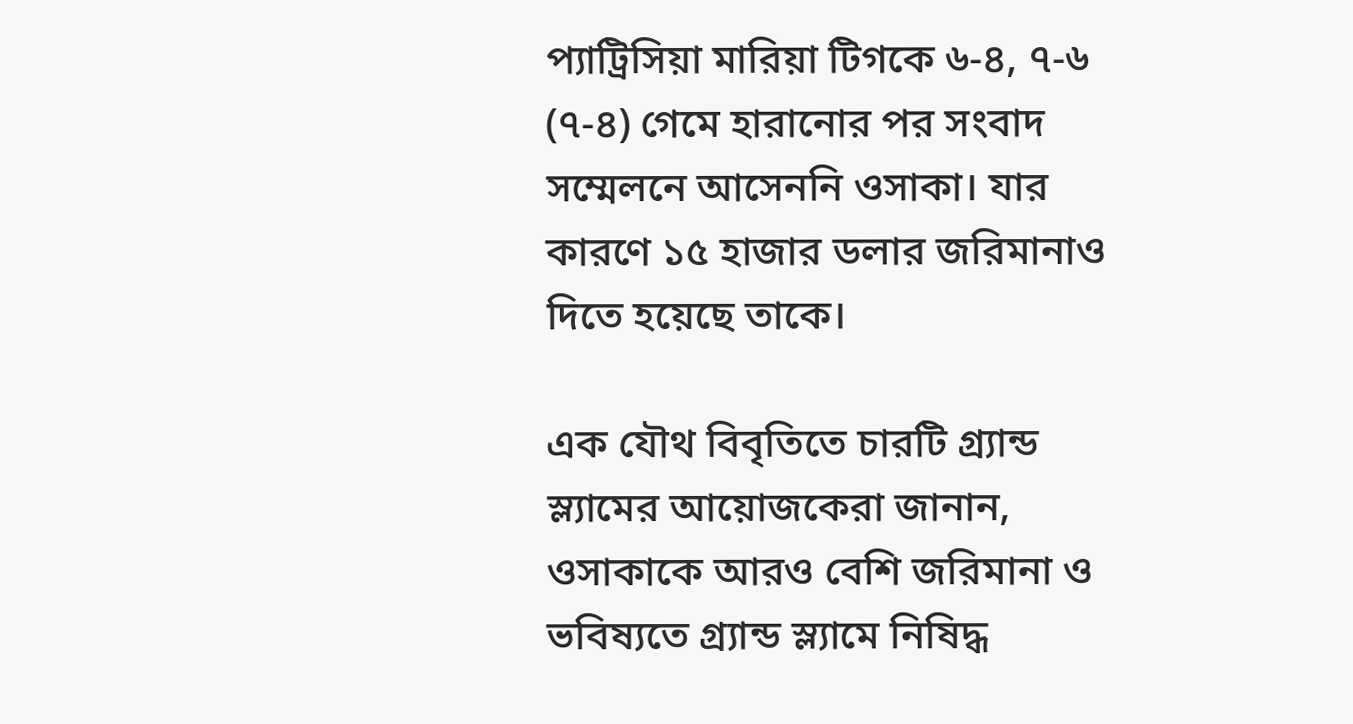প্যাট্রিসিয়া মারিয়া টিগকে ৬-৪, ৭-৬ (৭-৪) গেমে হারানোর পর সংবাদ সম্মেলনে আসেননি ওসাকা। যার কারণে ১৫ হাজার ডলার জরিমানাও দিতে হয়েছে তাকে।

এক যৌথ বিবৃতিতে চারটি গ্র্যান্ড স্ল্যামের আয়োজকেরা জানান, ওসাকাকে আরও বেশি জরিমানা ও ভবিষ্যতে গ্র্যান্ড স্ল্যামে নিষিদ্ধ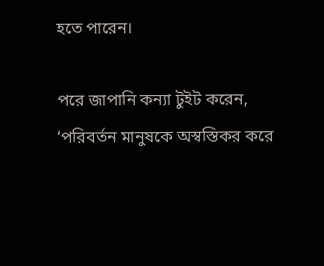হতে পারেন।

পরে জাপানি কন্যা টুইট করেন, ‘পরিবর্তন মানুষকে অস্বস্তিকর করে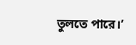তুলতে পারে।’